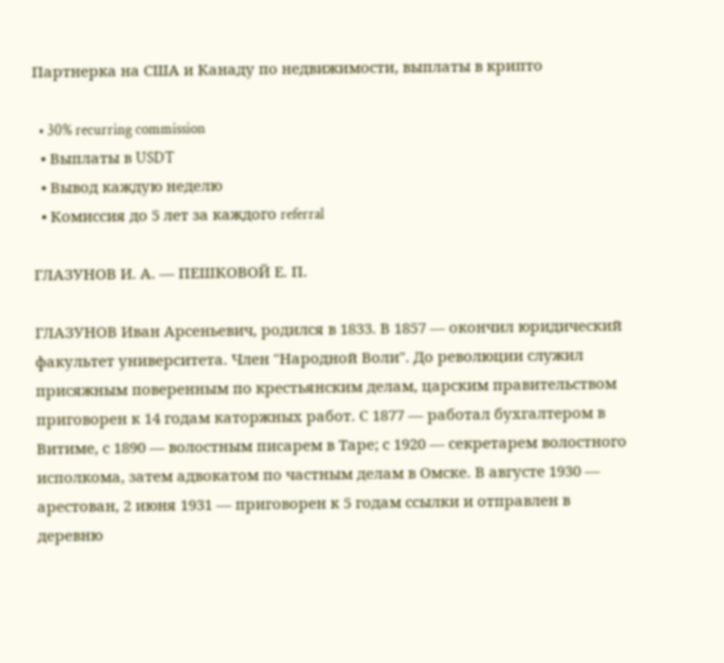Партнерка на США и Канаду по недвижимости, выплаты в крипто

  • 30% recurring commission
  • Выплаты в USDT
  • Вывод каждую неделю
  • Комиссия до 5 лет за каждого referral

ГЛАЗУНОВ И. А. — ПЕШКОВОЙ Е. П.

ГЛАЗУНОВ Иван Арсеньевич, родился в 1833. В 1857 — окончил юридический факультет университета. Член "Народной Воли". До революции служил присяжным поверенным по крестьянским делам, царским правительством приговорен к 14 годам каторжных работ. С 1877 — работал бухгалтером в Витиме, с 1890 — волостным писарем в Таре; с 1920 — секретарем волостного исполкома, затем адвокатом по частным делам в Омске. В августе 1930 — арестован, 2 июня 1931 — приговорен к 5 годам ссылки и отправлен в деревню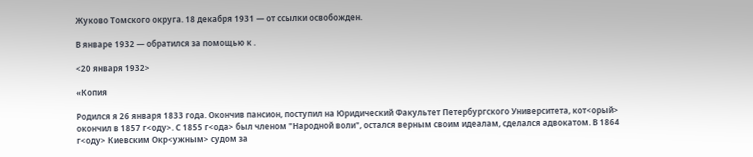Жуково Томского округа. 18 декабря 1931 — от ссылки освобожден.

В январе 1932 — обратился за помощью к .

<20 января 1932>

«Копия

Родился я 26 января 1833 года. Окончив пансион, поступил на Юридический Факультет Петербургского Университета, кот<орый> окончил в 1857 г<оду>. С 1855 г<ода> был членом "Народной воли", остался верным своим идеалам, сделался адвокатом. В 1864 г<оду> Киевским Окр<ужным> судом за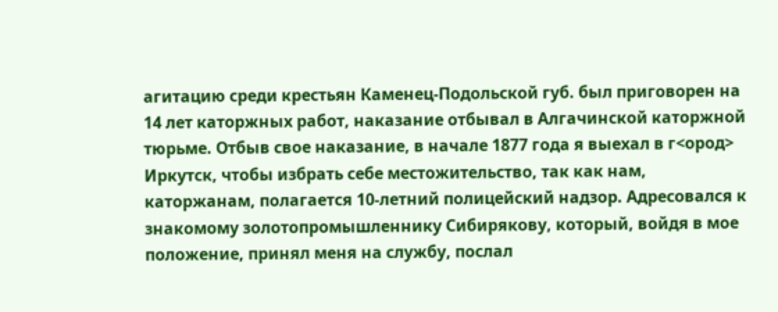агитацию среди крестьян Каменец-Подольской губ. был приговорен на 14 лет каторжных работ, наказание отбывал в Алгачинской каторжной тюрьме. Отбыв свое наказание, в начале 1877 года я выехал в г<ород> Иркутск, чтобы избрать себе местожительство, так как нам, каторжанам, полагается 10-летний полицейский надзор. Адресовался к знакомому золотопромышленнику Сибирякову, который, войдя в мое положение, принял меня на службу, послал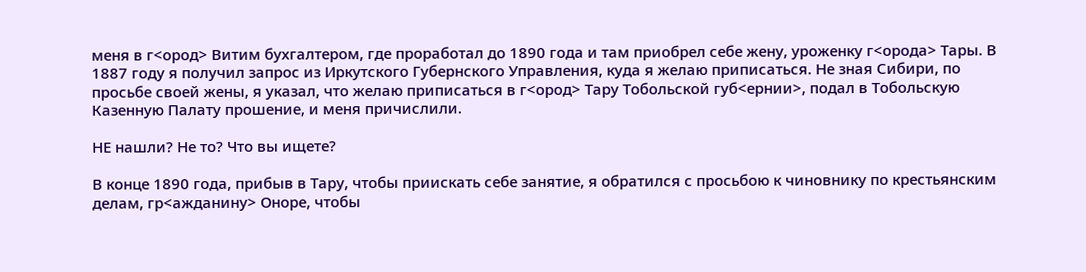меня в г<ород> Витим бухгалтером, где проработал до 1890 года и там приобрел себе жену, уроженку г<орода> Тары. В 1887 году я получил запрос из Иркутского Губернского Управления, куда я желаю приписаться. Не зная Сибири, по просьбе своей жены, я указал, что желаю приписаться в г<ород> Тару Тобольской губ<ернии>, подал в Тобольскую Казенную Палату прошение, и меня причислили.

НЕ нашли? Не то? Что вы ищете?

В конце 1890 года, прибыв в Тару, чтобы приискать себе занятие, я обратился с просьбою к чиновнику по крестьянским делам, гр<ажданину> Оноре, чтобы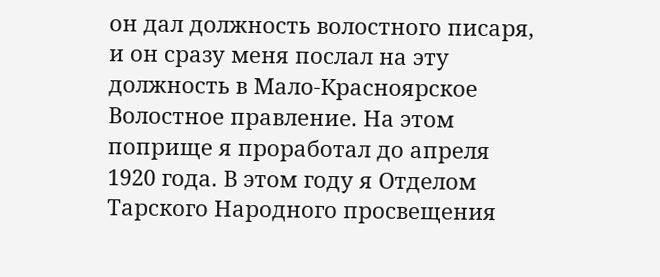он дал должность волостного писаря, и он сразу меня послал на эту должность в Мало-Красноярское Волостное правление. На этом поприще я проработал до апреля 1920 года. В этом году я Отделом Тарского Народного просвещения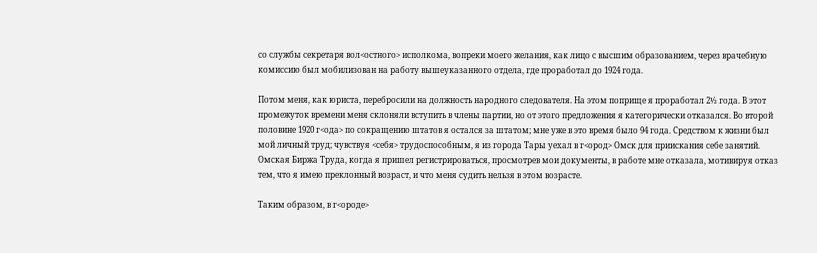со службы секретаря вол<остного> исполкома, вопреки моего желания, как лицо с высшим образованием, через врачебную комиссию был мобилизован на работу вышеуказанного отдела, где проработал до 1924 года.

Потом меня, как юриста, перебросили на должность народного следователя. На этом поприще я проработал 2½ года. В этот промежуток времени меня склоняли вступить в члены партии, но от этого предложения я категорически отказался. Во второй половине 1920 г<ода> по сокращению штатов я остался за штатом; мне уже в это время было 94 года. Средством к жизни был мой личный труд; чувствуя <себя> трудоспособным, я из города Тары уехал в г<ород> Омск для приискания себе занятий. Омская Биржа Труда, когда я пришел регистрироваться, просмотрев мои документы, в работе мне отказала, мотивируя отказ тем, что я имею преклонный возраст, и что меня судить нельзя в этом возрасте.

Таким образом, в г<ороде>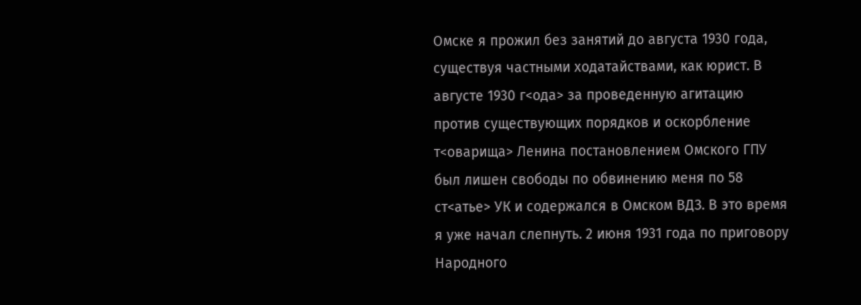Омске я прожил без занятий до августа 1930 года, существуя частными ходатайствами, как юрист. В августе 1930 г<ода> за проведенную агитацию против существующих порядков и оскорбление т<оварища> Ленина постановлением Омского ГПУ был лишен свободы по обвинению меня по 58 ст<атье> УК и содержался в Омском ВДЗ. В это время я уже начал слепнуть. 2 июня 1931 года по приговору Народного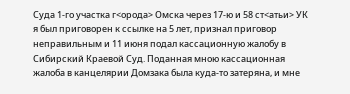Суда 1-го участка г<орода> Омска через 17-ю и 58 ст<атьи> УК я был приговорен к ссылке на 5 лет, признал приговор неправильным и 11 июня подал кассационную жалобу в Сибирский Краевой Суд. Поданная мною кассационная жалоба в канцелярии Домзака была куда-то затеряна, и мне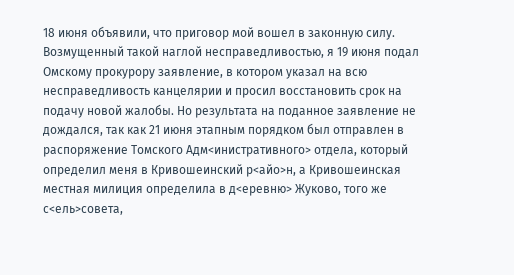18 июня объявили, что приговор мой вошел в законную силу. Возмущенный такой наглой несправедливостью, я 19 июня подал Омскому прокурору заявление, в котором указал на всю несправедливость канцелярии и просил восстановить срок на подачу новой жалобы. Но результата на поданное заявление не дождался, так как 21 июня этапным порядком был отправлен в распоряжение Томского Адм<инистративного> отдела, который определил меня в Кривошеинский р<айо>н, а Кривошеинская местная милиция определила в д<еревню> Жуково, того же с<ель>совета,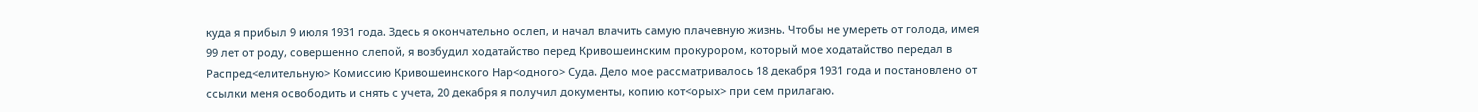куда я прибыл 9 июля 1931 года. Здесь я окончательно ослеп, и начал влачить самую плачевную жизнь. Чтобы не умереть от голода, имея 99 лет от роду, совершенно слепой, я возбудил ходатайство перед Кривошеинским прокурором, который мое ходатайство передал в Распред<елительную> Комиссию Кривошеинского Нар<одного> Суда. Дело мое рассматривалось 18 декабря 1931 года и постановлено от ссылки меня освободить и снять с учета, 20 декабря я получил документы, копию кот<орых> при сем прилагаю.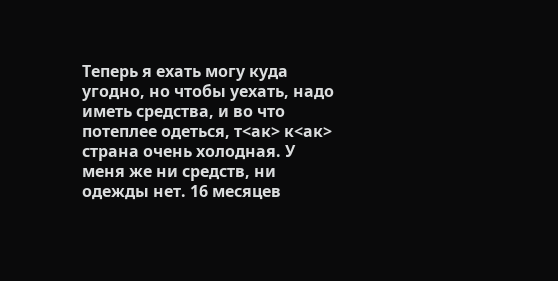Теперь я ехать могу куда угодно, но чтобы уехать, надо иметь средства, и во что потеплее одеться, т<ак> к<ак> страна очень холодная. У меня же ни средств, ни одежды нет. 16 месяцев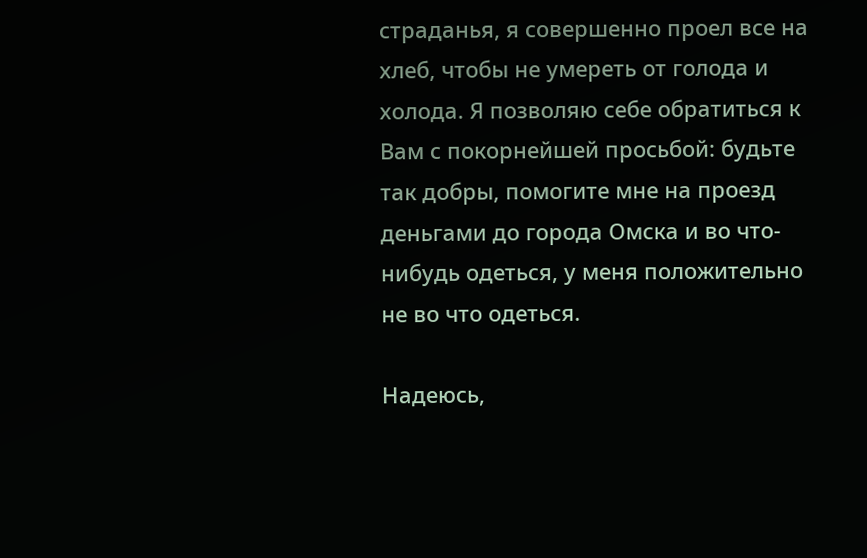страданья, я совершенно проел все на хлеб, чтобы не умереть от голода и холода. Я позволяю себе обратиться к Вам с покорнейшей просьбой: будьте так добры, помогите мне на проезд деньгами до города Омска и во что-нибудь одеться, у меня положительно не во что одеться.

Надеюсь,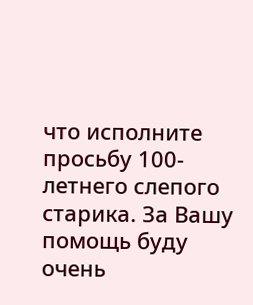что исполните просьбу 100-летнего слепого старика. За Вашу помощь буду очень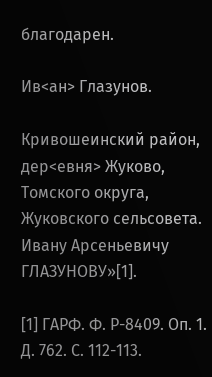благодарен.

Ив<ан> Глазунов.

Кривошеинский район, дер<евня> Жуково, Томского округа, Жуковского сельсовета. Ивану Арсеньевичу ГЛАЗУНОВУ»[1].

[1] ГАРФ. Ф. Р-8409. Оп. 1. Д. 762. С. 112-113.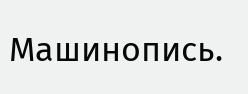Машинопись.